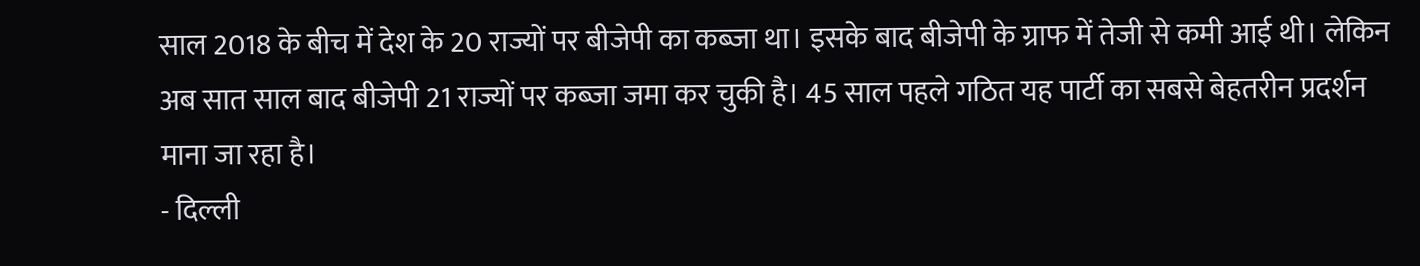साल 2018 के बीच में देश के 20 राज्यों पर बीजेपी का कब्जा था। इसके बाद बीजेपी के ग्राफ में तेजी से कमी आई थी। लेकिन अब सात साल बाद बीजेपी 21 राज्यों पर कब्जा जमा कर चुकी है। 45 साल पहले गठित यह पार्टी का सबसे बेहतरीन प्रदर्शन माना जा रहा है।
- दिल्ली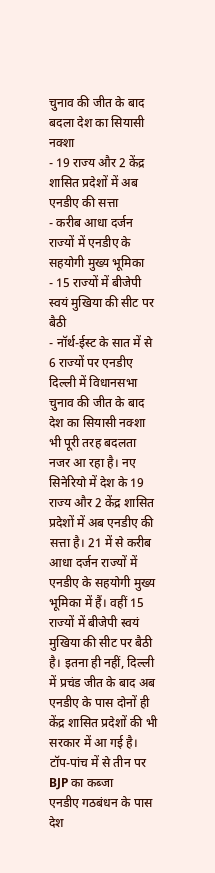चुनाव की जीत के बाद बदला देश का सियासी नक्शा
- 19 राज्य और 2 केंद्र शासित प्रदेशों में अब एनडीए की सत्ता
- करीब आधा दर्जन राज्यों में एनडीए के सहयोगी मुख्य भूमिका
- 15 राज्यों में बीजेपी स्वयं मुखिया की सीट पर बैठी
- नॉर्थ-ईस्ट के सात में से 6 राज्यों पर एनडीए
दिल्ली में विधानसभा चुनाव की जीत के बाद देश का सियासी नक्शा भी पूरी तरह बदलता नजर आ रहा है। नए सिनेरियो में देश के 19 राज्य और 2 केंद्र शासित प्रदेशों में अब एनडीए की सत्ता है। 21 में से करीब आधा दर्जन राज्यों में एनडीए के सहयोगी मुख्य भूमिका में हैं। वहीं 15 राज्यों में बीजेपी स्वयं मुखिया की सीट पर बैठी है। इतना ही नहीं, दिल्ली में प्रचंड जीत के बाद अब एनडीए के पास दोनों ही केंद्र शासित प्रदेशों की भी सरकार में आ गई है।
टॉप-पांच में से तीन पर BJP का कब्जा
एनडीए गठबंधन के पास देश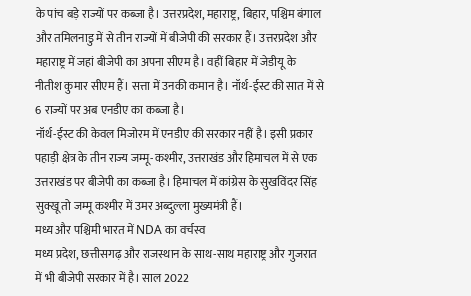के पांच बड़े राज्यों पर कब्जा है। उत्तरप्रदेश, महाराष्ट्र, बिहार, पश्चिम बंगाल और तमिलनाडु में से तीन राज्यों में बीजेपी की सरकार हैं। उत्तरप्रदेश और महाराष्ट्र में जहां बीजेपी का अपना सीएम है। वहीं बिहार में जेडीयू के नीतीश कुमार सीएम हैं। सत्ता में उनकी कमान है। नॉर्थ-ईस्ट की सात में से 6 राज्यों पर अब एनडीए का कब्जा है।
नॉर्थ-ईस्ट की केवल मिजोरम में एनडीए की सरकार नहीं है। इसी प्रकार पहाड़ी क्षेत्र के तीन राज्य जम्मू-कश्मीर, उत्तराखंड और हिमाचल में से एक उत्तराखंड पर बीजेपी का कब्जा है। हिमाचल में कांग्रेस के सुखविंदर सिंह सुक्खू तो जम्मू कश्मीर में उमर अब्दुल्ला मुख्यमंत्री हैं।
मध्य और पश्चिमी भारत में NDA का वर्चस्व
मध्य प्रदेश, छत्तीसगढ़ और राजस्थान के साथ-साथ महाराष्ट्र और गुजरात में भी बीजेपी सरकार में है। साल 2022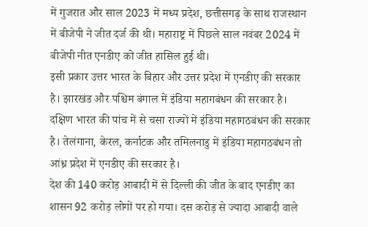में गुजरात और साल 2023 में मध्य प्रदेश, छत्तीसगढ़ के साथ राजस्थान में बीजेपी ने जीत दर्ज की थी। महाराष्ट्र में पिछले साल नवंबर 2024 में बीजेपी नीत एनडीए को जीत हासिल हुई थी।
इसी प्रकार उत्तर भारत के बिहार और उत्तर प्रदेश में एनडीए की सरकार है। झारखंड और पश्चिम बंगाल में इंडिया महागबंधन की सरकार है। दक्षिण भारत की पांच में से चसा राज्यों में इंडिया महागठबंधन की सरकार है। तेलंगाना, केरल, कर्नाटक और तमिलनाडु में इंडिया महागठबंधन तो आंध्र प्रदेश में एनडीए की सरकार है।
देश की 140 करोड़ आबादी में से दिल्ली की जीत के बाद एनडीए का शासन 92 करोड़ लोगों पर हो गया। दस करोड़ से ज्यादा आबादी वाले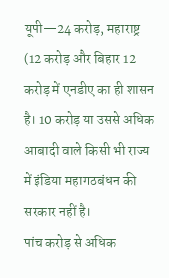यूपी—24 करोड़, महाराष्ट्र (12 करोड़ और बिहार 12 करोड़ में एनडीए का ही शासन है। 10 करोड़ या उससे अधिक आबादी वाले किसी भी राज्य में इंडिया महागठबंधन की सरकार नहीं है।
पांच करोड़ से अधिक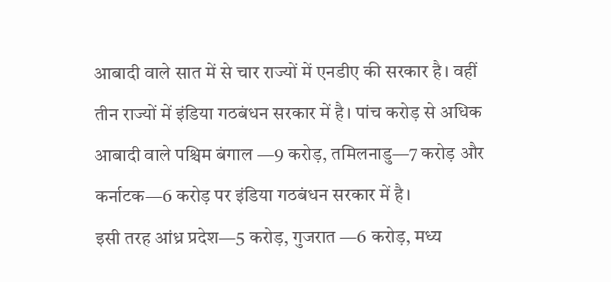आबादी वाले सात में से चार राज्यों में एनडीए की सरकार है। वहीं तीन राज्यों में इंडिया गठबंधन सरकार में है। पांच करोड़ से अधिक आबादी वाले पश्चिम बंगाल —9 करोड़, तमिलनाडु—7 करोड़ और कर्नाटक—6 करोड़ पर इंडिया गठबंधन सरकार में है।
इसी तरह आंध्र प्रदेश—5 करोड़, गुजरात —6 करोड़, मध्य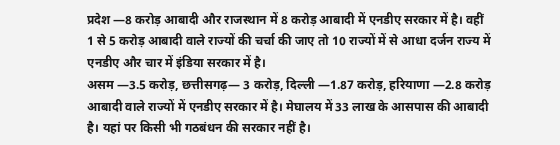प्रदेश —8 करोड़ आबादी और राजस्थान में 8 करोड़ आबादी में एनडीए सरकार में है। वहीं 1 से 5 करोड़ आबादी वाले राज्यों की चर्चा की जाए तो 10 राज्यों में से आधा दर्जन राज्य में एनडीए और चार में इंडिया सरकार में है।
असम —3.5 करोड़, छत्तीसगढ़— 3 करोड़, दिल्ली —1.87 करोड़, हरियाणा —2.8 करोड़ आबादी वाले राज्यों में एनडीए सरकार में है। मेघालय में 33 लाख के आसपास की आबादी है। यहां पर किसी भी गठबंधन की सरकार नहीं है।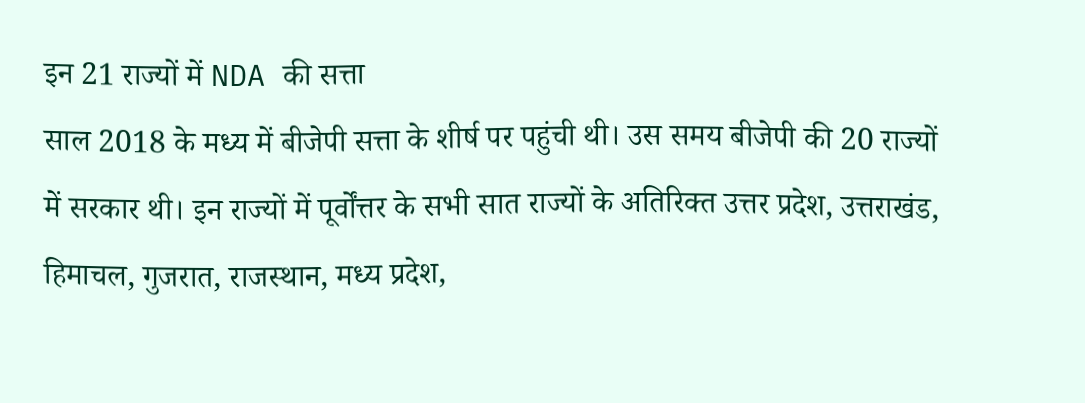इन 21 राज्यों में NDA की सत्ता
साल 2018 के मध्य में बीजेपी सत्ता के शीर्ष पर पहुंची थी। उस समय बीजेपी की 20 राज्यों में सरकार थी। इन राज्यों में पूर्वोंत्तर के सभी सात राज्यों के अतिरिक्त उत्तर प्रदेश, उत्तराखंड, हिमाचल, गुजरात, राजस्थान, मध्य प्रदेश,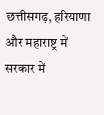छत्तीसगढ़, हरियाणा और महाराष्ट्र में सरकार में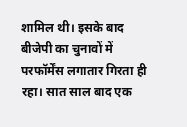शामिल थी। इसके बाद बीजेपी का चुनावों में परफॉर्मेंस लगातार गिरता ही रहा। सात साल बाद एक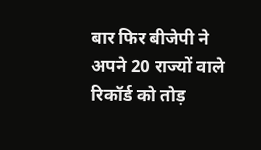बार फिर बीजेपी ने अपने 20 राज्यों वाले रिकॉर्ड को तोड़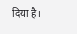दिया है।